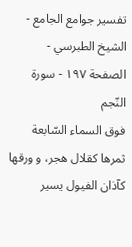تفسير جوامع الجامع - الشيخ الطبرسي - الصفحة ١٩٧ - سورة النّجم
فوق السماء السّابعة ثمرها كقلال هجر، و ورقها كآذان الفيول يسير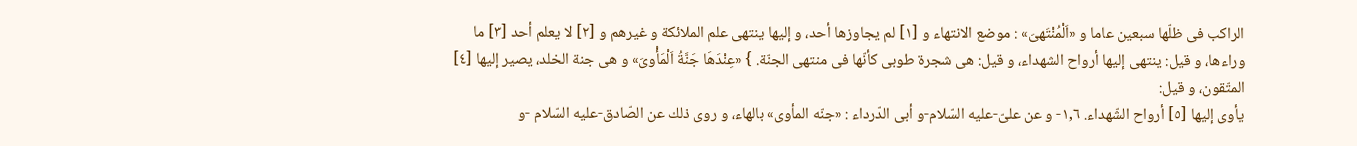الراكب فى ظلّها سبعين عاما و «اَلْمُنْتَهىَ» : موضع الانتهاء و [١] لم يجاوزها أحد، و إليها ينتهى علم الملائكة و غيرهم و [٢] لا يعلم أحد [٣] ما وراءها، و قيل: ينتهى إليها أرواح الشهداء، و قيل: هى شجرة طوبى كأنّها فى منتهى الجنّة. } «عِنْدَهَا جَنَّةُ اَلْمَأْوىَ» و هى جنة الخلد، يصير إليها [٤] المتّقون، و قيل:
يأوى إليها [٥] أرواح الشّهداء. ١,٦- و عن علىّ-عليه السّلام-و أبى الدّرداء : «جنّه المأوى» بالهاء، و روى ذلك عن الصّادق-عليه السّلام -و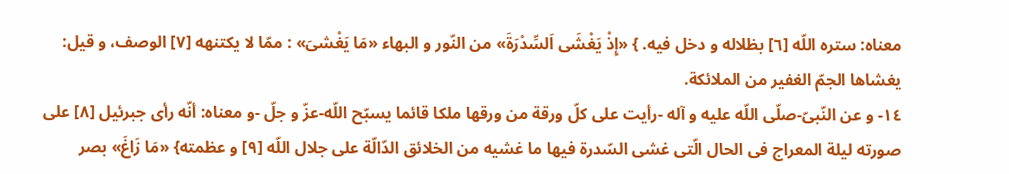معناه: ستره اللّه [٦] بظلاله و دخل فيه. } «إِذْ يَغْشَى اَلسِّدْرَةَ» من النّور و البهاء «مَا يَغْشىَ» : ممّا لا يكتنهه [٧] الوصف، و قيل: يغشاها الجمّ الغفير من الملائكة.
١٤- و عن النّبىّ-صلّى اللّه عليه و آله -رأيت على كلّ ورقة من ورقها ملكا قائما يسبّح اللّه-عزّ و جلّ -و معناه: أنّه رأى جبرئيل [٨] على صورته ليلة المعراج فى الحال الّتى غشى السّدرة فيها ما غشيه من الخلائق الدّالّة على جلال اللّه [٩] و عظمته} «مَا زَاغَ» بصر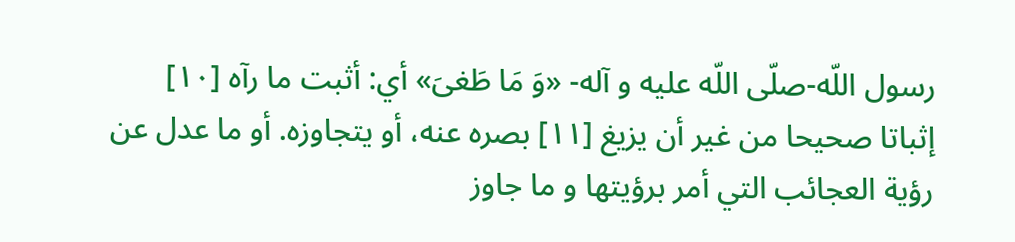رسول اللّه-صلّى اللّه عليه و آله- «وَ مَا طَغىَ» أي: أثبت ما رآه [١٠] إثباتا صحيحا من غير أن يزيغ [١١] بصره عنه، أو يتجاوزه. أو ما عدل عن رؤية العجائب التي أمر برؤيتها و ما جاوز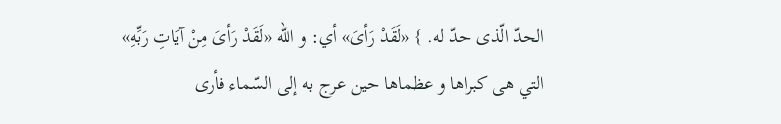الحدّ الّذى حدّ له. } «لَقَدْ رَأىَ» أي: و اللّه «لَقَدْ رَأىَ مِنْ آيَاتِ رَبِّهِ» التي هى كبراها و عظماها حين عرج به إلى السّماء فأرى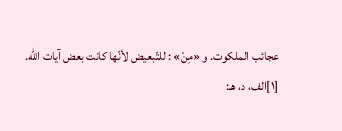عجائب الملكوت. و «مِنْ» : للتّبعيض لأنّها كانت بعض آيات اللّه.
[١]الف، د، هـ: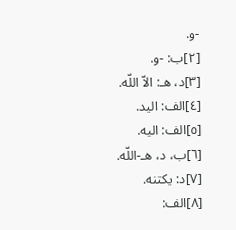-و.
[٢]ب: -و.
[٣]د، هـ: الاّ اللّه.
[٤]الف: اليد.
[٥]الف: اليه.
[٦]ب، د، هـ-اللّه.
[٧]د: يكتنه.
[٨]الف: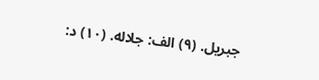جبريل. (٩) الف: جلاله. (١٠) د: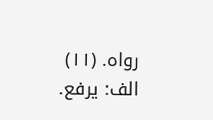رواه. (١١) الف: يرفع.